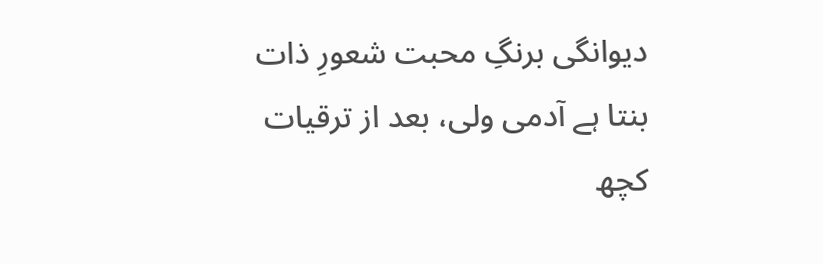دیوانگی برنگِ محبت شعورِ ذات
بنتا ہے آدمی ولی، بعد از ترقیات
کچھ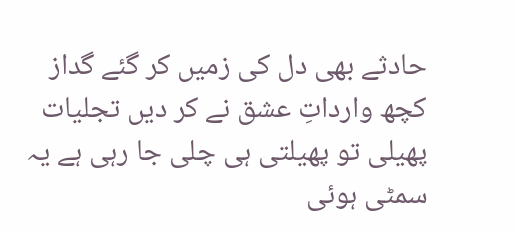حادثے بھی دل کی زمیں کر گئے گداز
کچھ وارداتِ عشق نے کر دیں تجلیات
پھیلی تو پھیلتی ہی چلی جا رہی ہے یہ
سمٹی ہوئی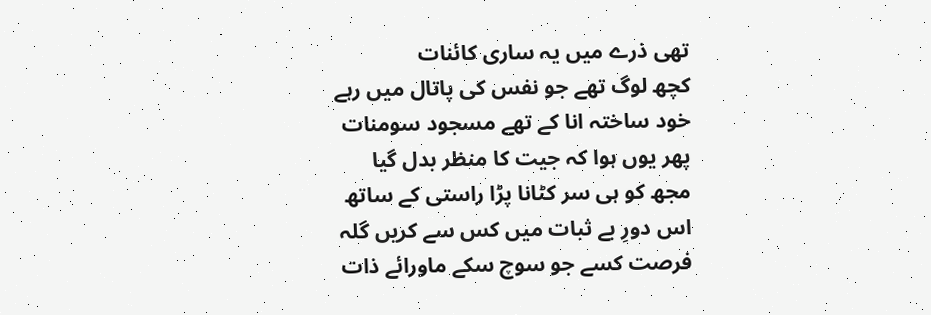تھی ذرے میں یہ ساری کائنات
کچھ لوگ تھے جو نفس کی پاتال میں رہے
خود ساختہ انا کے تھے مسجود سومنات
پھر یوں ہوا کہ جیت کا منظر بدل گیا
مجھ کو ہی سر کٹانا پڑا راستی کے ساتھ
اس دورِ بے ثبات میں کس سے کریں گلہ
فرصت کسے جو سوچ سکے ماورائے ذات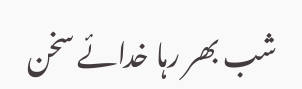شب بھر رہا خدائے سخن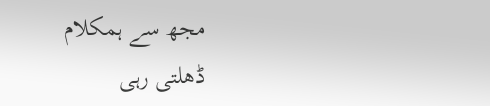مجھ سے ہمکلام
ڈھلتی رہی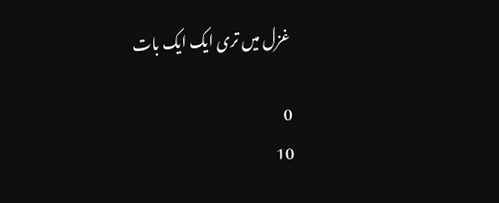غزل میں تری ایک ایک بات

0
10